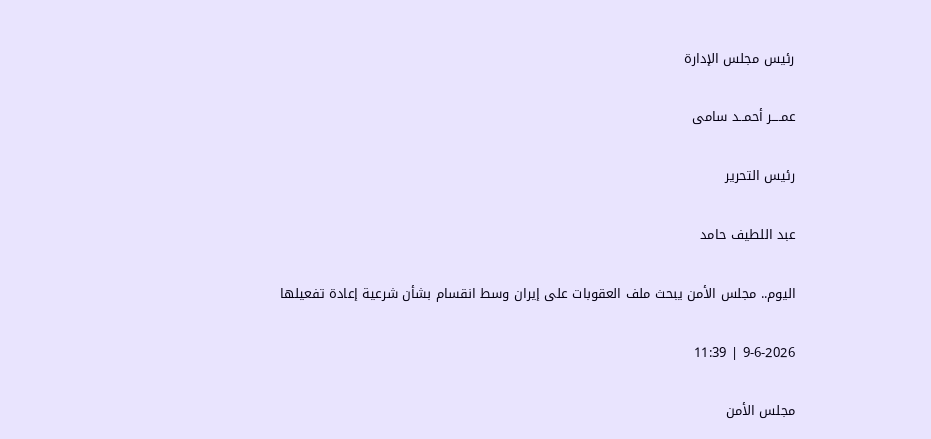رئيس مجلس الإدارة

عمــــر أحمــد سامى

رئيس التحرير

عبد اللطيف حامد

اليوم.. مجلس الأمن يبحث ملف العقوبات على إيران وسط انقسام بشأن شرعية إعادة تفعيلها

9-6-2026 | 11:39

مجلس الأمن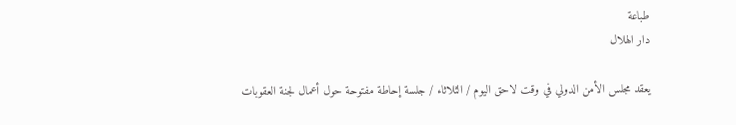طباعة
دار الهلال

يعقد مجلس الأمن الدولي في وقت لاحق اليوم / الثلاثاء / جلسة إحاطة مفتوحة حول أعمال لجنة العقوبات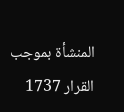المنشأة بموجب القرار 1737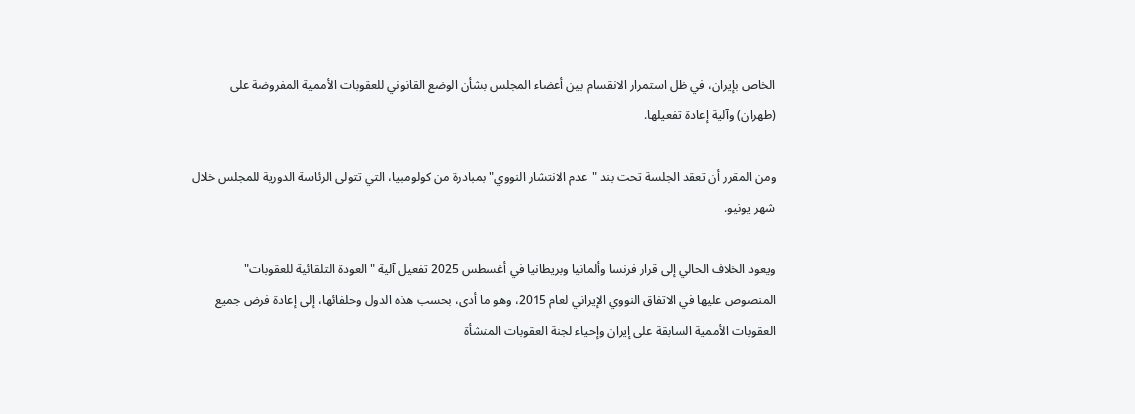الخاص بإيران، في ظل استمرار الانقسام بين أعضاء المجلس بشأن الوضع القانوني للعقوبات الأممية المفروضة على (طهران) وآلية إعادة تفعيلها.

ومن المقرر أن تعقد الجلسة تحت بند "عدم الانتشار النووي" بمبادرة من كولومبيا، التي تتولى الرئاسة الدورية للمجلس خلال شهر يونيو.

ويعود الخلاف الحالي إلى قرار فرنسا وألمانيا وبريطانيا في أغسطس 2025 تفعيل آلية "العودة التلقائية للعقوبات" المنصوص عليها في الاتفاق النووي الإيراني لعام 2015، وهو ما أدى، بحسب هذه الدول وحلفائها، إلى إعادة فرض جميع العقوبات الأممية السابقة على إيران وإحياء لجنة العقوبات المنشأة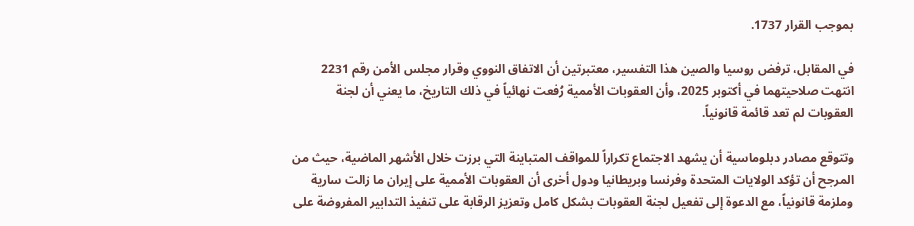بموجب القرار 1737.

في المقابل، ترفض روسيا والصين هذا التفسير، معتبرتين أن الاتفاق النووي وقرار مجلس الأمن رقم 2231 انتهت صلاحيتهما في أكتوبر 2025، وأن العقوبات الأممية رُفعت نهائياً في ذلك التاريخ، ما يعني أن لجنة العقوبات لم تعد قائمة قانونياً.

وتتوقع مصادر دبلوماسية أن يشهد الاجتماع تكراراً للمواقف المتباينة التي برزت خلال الأشهر الماضية، حيث من المرجح أن تؤكد الولايات المتحدة وفرنسا وبريطانيا ودول أخرى أن العقوبات الأممية على إيران ما زالت سارية وملزمة قانونياً، مع الدعوة إلى تفعيل لجنة العقوبات بشكل كامل وتعزيز الرقابة على تنفيذ التدابير المفروضة على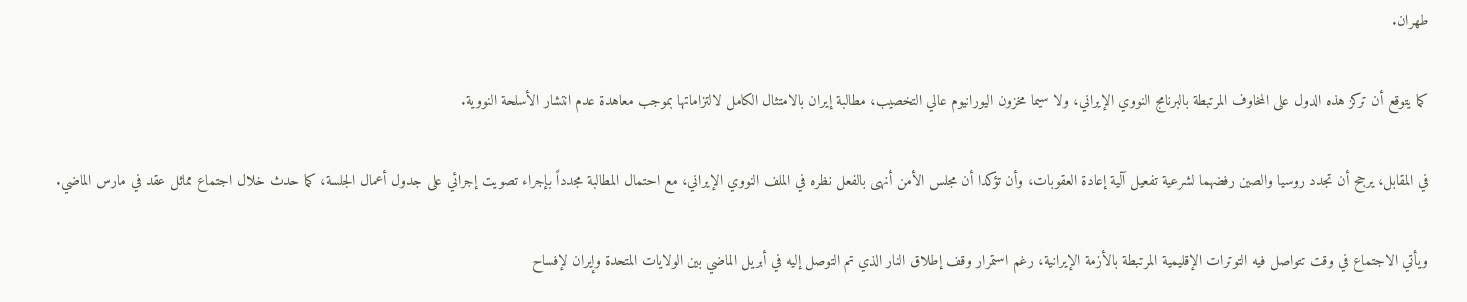طهران.

كما يتوقع أن تركز هذه الدول على المخاوف المرتبطة بالبرنامج النووي الإيراني، ولا سيما مخزون اليورانيوم عالي التخصيب، مطالبة إيران بالامتثال الكامل لالتزاماتها بموجب معاهدة عدم انتشار الأسلحة النووية.

في المقابل، يرجح أن تجدد روسيا والصين رفضهما لشرعية تفعيل آلية إعادة العقوبات، وأن تؤكدا أن مجلس الأمن أنهى بالفعل نظره في الملف النووي الإيراني، مع احتمال المطالبة مجدداً بإجراء تصويت إجرائي على جدول أعمال الجلسة، كما حدث خلال اجتماع مماثل عقد في مارس الماضي.

ويأتي الاجتماع في وقت تتواصل فيه التوترات الإقليمية المرتبطة بالأزمة الإيرانية، رغم استمرار وقف إطلاق النار الذي تم التوصل إليه في أبريل الماضي بين الولايات المتحدة وإيران لإفساح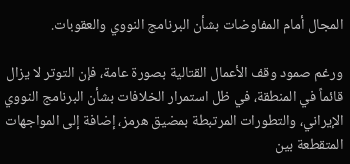المجال أمام المفاوضات بشأن البرنامج النووي والعقوبات.

ورغم صمود وقف الأعمال القتالية بصورة عامة، فإن التوتر لا يزال قائماً في المنطقة، في ظل استمرار الخلافات بشأن البرنامج النووي الإيراني، والتطورات المرتبطة بمضيق هرمز، إضافة إلى المواجهات المتقطعة بين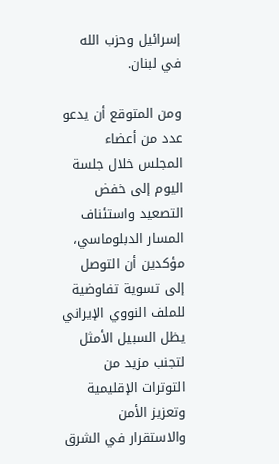إسرائيل وحزب الله في لبنان.

ومن المتوقع أن يدعو عدد من أعضاء المجلس خلال جلسة اليوم إلى خفض التصعيد واستئناف المسار الدبلوماسي، مؤكدين أن التوصل إلى تسوية تفاوضية للملف النووي الإيراني يظل السبيل الأمثل لتجنب مزيد من التوترات الإقليمية وتعزيز الأمن والاستقرار في الشرق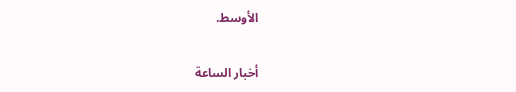الأوسط.

أخبار الساعة